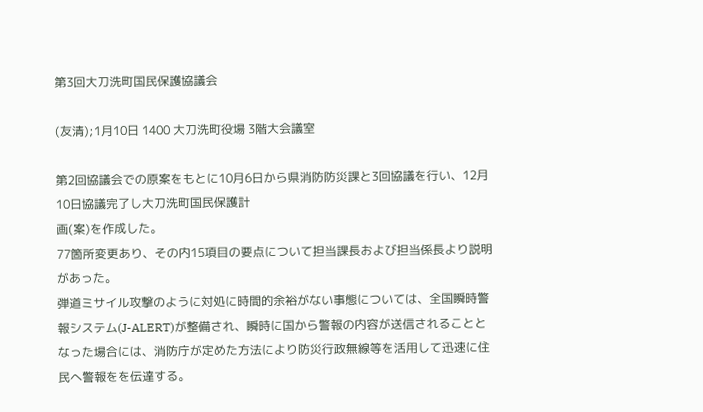第3回大刀洗町国民保護協議会

(友清);1月10日 1400 大刀洗町役場 3階大会議室

第2回協議会での原案をもとに10月6日から県消防防災課と3回協議を行い、12月10日協議完了し大刀洗町国民保護計
画(案)を作成した。
77箇所変更あり、その内15項目の要点について担当課長および担当係長より説明があった。
弾道ミサイル攻撃のように対処に時間的余裕がない事態については、全国瞬時警報システム(J-ALERT)が整備され、瞬時に国から警報の内容が送信されることとなった場合には、消防庁が定めた方法により防災行政無線等を活用して迅速に住民へ警報をを伝達する。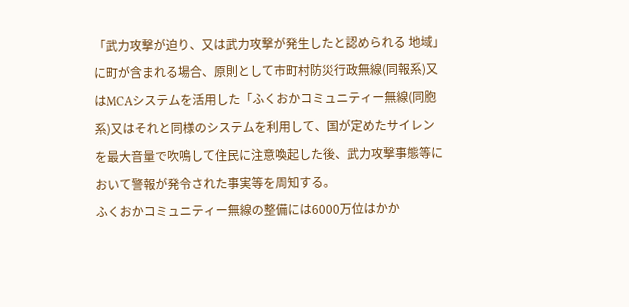「武力攻撃が迫り、又は武力攻撃が発生したと認められる 地域」に町が含まれる場合、原則として市町村防災行政無線(同報系)又はMCAシステムを活用した「ふくおかコミュニティー無線(同胞系)又はそれと同様のシステムを利用して、国が定めたサイレンを最大音量で吹鳴して住民に注意喚起した後、武力攻撃事態等において警報が発令された事実等を周知する。
ふくおかコミュニティー無線の整備には6000万位はかか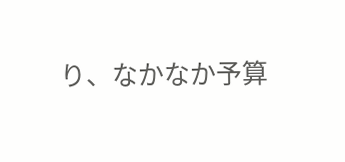り、なかなか予算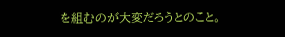を組むのが大変だろうとのこと。